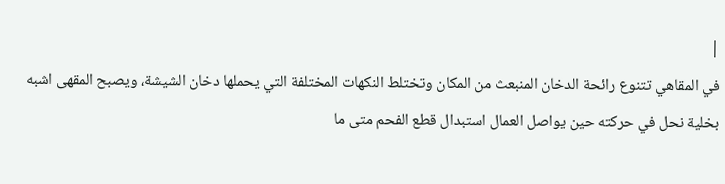|
في المقاهي تتنوع رائحة الدخان المنبعث من المكان وتختلط النكهات المختلفة التي يحملها دخان الشيشة، ويصبح المقهى اشبه بخلية نحل في حركته حين يواصل العمال استبدال قطع الفحم متى ما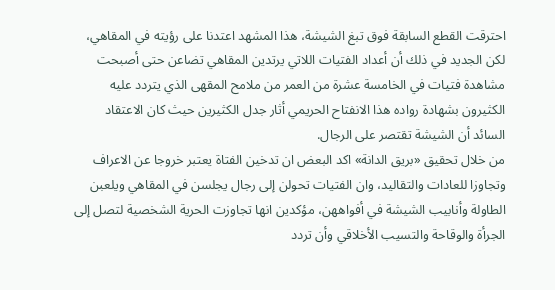احترقت القطع السابقة فوق تبغ الشيشة، هذا المشهد اعتدنا على رؤيته في المقاهي، لكن الجديد في ذلك أن أعداد الفتيات اللاتي يرتدين المقاهي تضاعن حتى أصبحت مشاهدة فتيات في الخامسة عشرة من العمر من ملامح المقهى الذي يتردد عليه الكثيرون بشهادة رواده هذا الانفتاح الحريمي أثار جدل الكثيرين حيث كان الاعتقاد السائد أن الشيشة تقتصر على الرجال.
من خلال تحقيق «بريق الدانة» اكد البعض ان تدخين الفتاة يعتبر خروجا عن الاعراف وتجاوزا للعادات والتقاليد، وان الفتيات تحولن إلى رجال يجلسن في المقاهي ويلعبن الطاولة وأنابيب الشيشة في أفواههن، مؤكدين انها تجاوزت الحرية الشخصية لتصل إلى الجرأة والوقاحة والتسيب الأخلاقي وأن تردد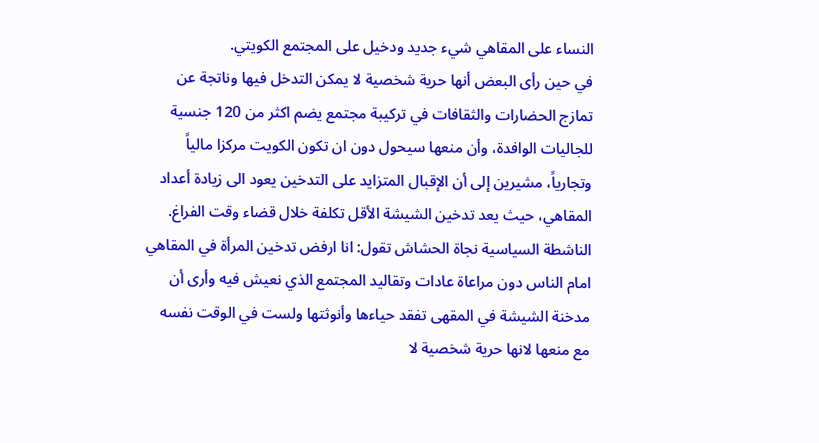النساء على المقاهي شيء جديد ودخيل على المجتمع الكويتي.
في حين رأى البعض أنها حرية شخصية لا يمكن التدخل فيها وناتجة عن تمازج الحضارات والثقافات في تركيبة مجتمع يضم اكثر من 120 جنسية للجاليات الوافدة، وأن منعها سيحول دون ان تكون الكويت مركزا مالياً وتجارياً، مشيرين إلى أن الإقبال المتزايد على التدخين يعود الى زيادة أعداد المقاهي، حيث يعد تدخين الشيشة الأقل تكلفة خلال قضاء وقت الفراغ.
الناشطة السياسية نجاة الحشاش تقول: انا ارفض تدخين المرأة في المقاهي امام الناس دون مراعاة عادات وتقاليد المجتمع الذي نعيش فيه وأرى أن مدخنة الشيشة في المقهى تفقد حياءها وأنوثتها ولست في الوقت نفسه مع منعها لانها حرية شخصية لا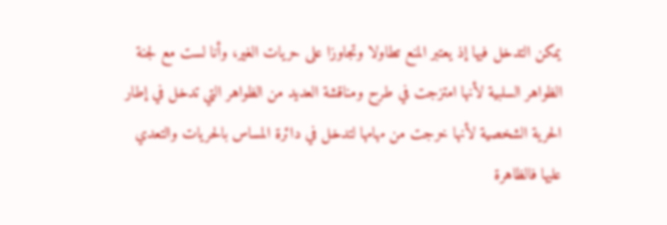يمكن التدخل فيها إذ يعتبر المنع تطاولا وتجاوزا على حريات الغير، وأنا لست مع لجنة الظواهر السلبية لأنها امتزجت في طرح ومناقشة العديد من الظواهر التي تدخل في إطار الحرية الشخصية لأنها خرجت من مهامها لتدخل في دائرة المساس بالحريات والتعدي عليها فالظاهرة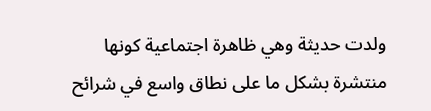ولدت حديثة وهي ظاهرة اجتماعية كونها منتشرة بشكل ما على نطاق واسع في شرائح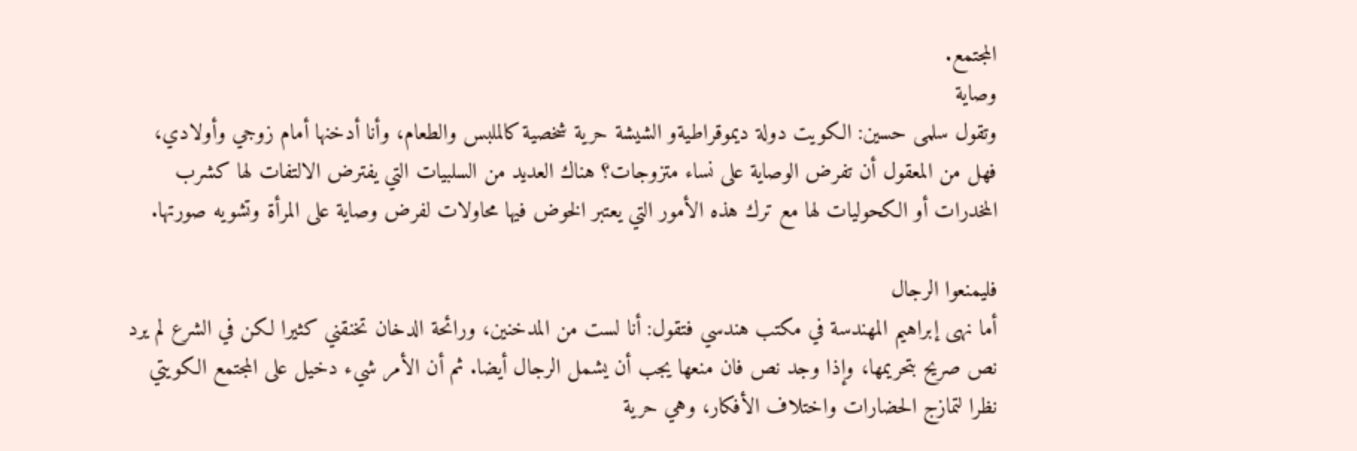المجتمع.
وصاية
وتقول سلمى حسين: الكويت دولة ديموقراطيةو الشيشة حرية شخصية كالملبس والطعام، وأنا أدخنها أمام زوجي وأولادي، فهل من المعقول أن تفرض الوصاية على نساء متزوجات؟ هناك العديد من السلبيات التي يفترض الالتفات لها كشرب المخدرات أو الكحوليات لها مع ترك هذه الأمور التي يعتبر الخوض فيها محاولات لفرض وصاية على المرأة وتشويه صورتها.

فليمنعوا الرجال
أما نهى إبراهيم المهندسة في مكتب هندسي فتقول: أنا لست من المدخنين، ورائحة الدخان تخنقني كثيرا لكن في الشرع لم يرد نص صريح بتحريمها، وإذا وجد نص فان منعها يجب أن يشمل الرجال أيضا. ثم أن الأمر شيء دخيل على المجتمع الكويتي نظرا لتمازج الحضارات واختلاف الأفكار، وهي حرية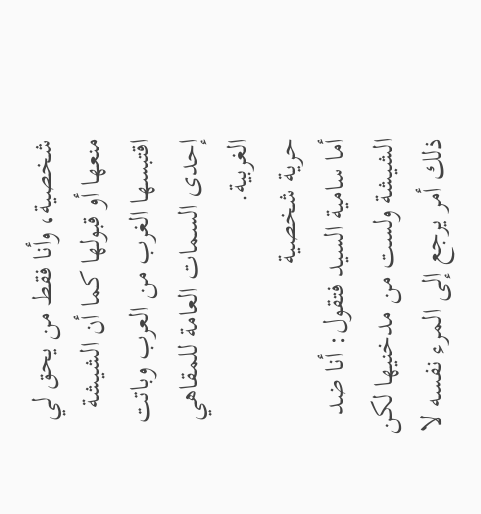شخصية، وأنا فقط من يحق لي منعها أو قبولها كما أن الشيشة اقتبسها الغرب من العرب وباتت إحدى السمات العامة للمقاهي الغربية.
حرية شخصية
أما سامية السيد فتقول: أنا ضد الشيشة ولست من مدخنيها لكن ذلك أمر يرجع إلى المرء نفسه لا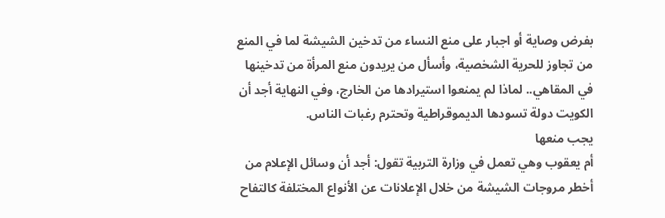بفرض وصاية أو اجبار على منع النساء من تدخين الشيشة لما في المنع من تجاوز للحرية الشخصية، وأسأل من يريدون منع المرأة من تدخينها في المقاهي.. لماذا لم يمنعوا استيرادها من الخارج، وفي النهاية أجد أن الكويت دولة تسودها الديموقراطية وتحترم رغبات الناس.
يجب منعها
أم يعقوب وهي تعمل في وزارة التربية تقول: أجد أن وسائل الإعلام من أخطر مروجات الشيشة من خلال الإعلانات عن الأنواع المختلفة كالتفاح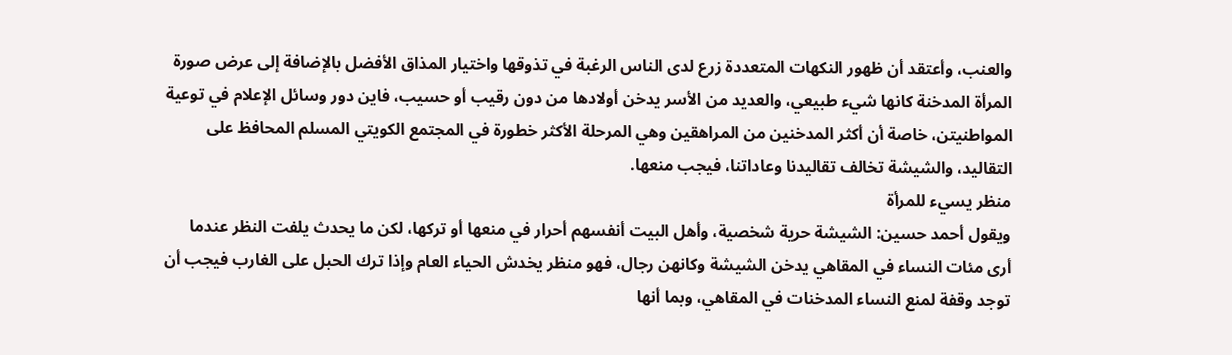والعنب، وأعتقد أن ظهور النكهات المتعددة زرع لدى الناس الرغبة في تذوقها واختيار المذاق الأفضل بالإضافة إلى عرض صورة المرأة المدخنة كانها شيء طبيعي، والعديد من الأسر يدخن أولادها من دون رقيب أو حسيب، فاين دور وسائل الإعلام في توعية المواطنيتن، خاصة أن أكثر المدخنين من المراهقين وهي المرحلة الأكثر خطورة في المجتمع الكويتي المسلم المحافظ على التقاليد، والشيشة تخالف تقاليدنا وعاداتنا، فيجب منعها.
منظر يسيء للمرأة
ويقول أحمد حسين: الشيشة حرية شخصية، وأهل البيت أنفسهم أحرار في منعها أو تركها، لكن ما يحدث يلفت النظر عندما أرى مئات النساء في المقاهي يدخن الشيشة وكانهن رجال، فهو منظر يخدش الحياء العام وإذا ترك الحبل على الغارب فيجب أن توجد وقفة لمنع النساء المدخنات في المقاهي، وبما أنها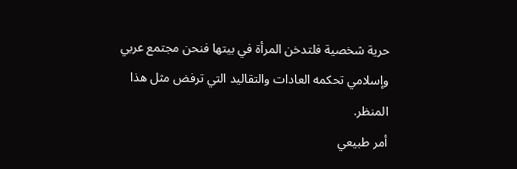حرية شخصية فلتدخن المرأة في بيتها فنحن مجتمع عربي وإسلامي تحكمه العادات والتقاليد التي ترفض مثل هذا المنظر.
أمر طبيعي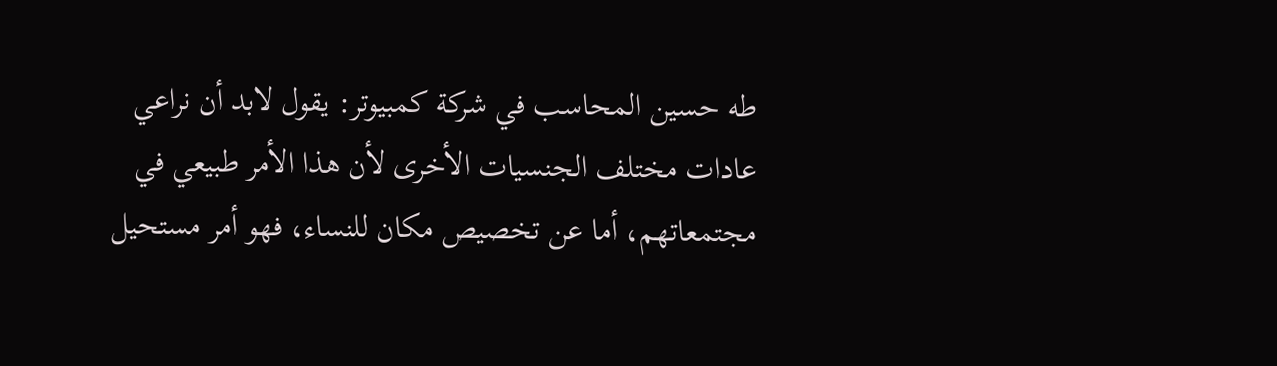طه حسين المحاسب في شركة كمبيوتر: يقول لابد أن نراعي عادات مختلف الجنسيات الأخرى لأن هذا الأمر طبيعي في مجتمعاتهم، أما عن تخصيص مكان للنساء، فهو أمر مستحيل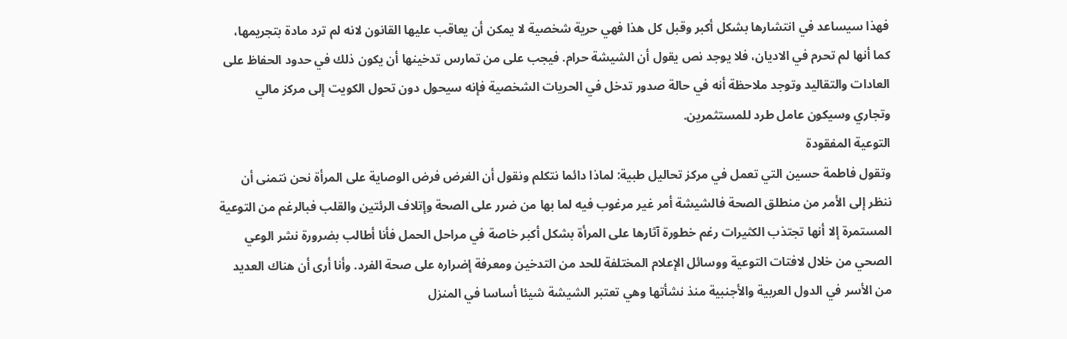فهذا سيساعد في انتشارها بشكل أكبر وقبل كل هذا فهي حرية شخصية لا يمكن أن يعاقب عليها القانون لانه لم ترد مادة بتجريمها، كما أنها لم تحرم في الاديان، فلا يوجد نص يقول أن الشيشة حرام. فيجب على من تمارس تدخينها أن يكون ذلك في حدود الحفاظ على العادات والتقاليد وتوجد ملاحظة أنه في حالة صدور تدخل في الحريات الشخصية فإنه سيحول دون تحول الكويت إلى مركز مالي وتجاري وسيكون عامل طرد للمستثمرين.
التوعية المفقودة
وتقول فاطمة حسين التي تعمل في مركز تحاليل طبية: لماذا دائما نتكلم ونقول أن الغرض فرض الوصاية على المرأة نحن نتمنى أن ننظر إلى الأمر من منطلق الصحة فالشيشة أمر غير مرغوب فيه لما بها من ضرر على الصحة وإتلاف الرئتين والقلب فبالرغم من التوعية المستمرة إلا أنها تجتذب الكثيرات رغم خطورة آثارها على المرأة بشكل أكبر خاصة في مراحل الحمل فأنا أطالب بضرورة نشر الوعي الصحي من خلال لافتات التوعية ووسائل الإعلام المختلفة للحد من التدخين ومعرفة إضراره على صحة الفرد. وأنا أرى أن هناك العديد من الأسر في الدول العربية والأجنبية منذ نشأتها وهي تعتبر الشيشة شيئا أساسا في المنزل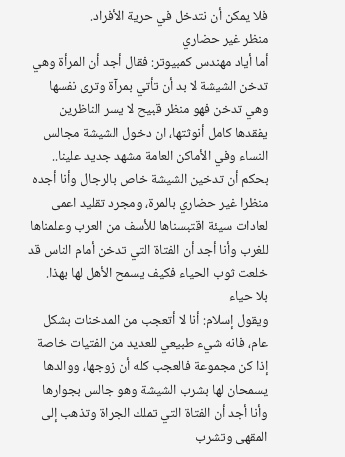فلا يمكن أن نتدخل في حرية الأفراد.
منظر غير حضاري
أما أياد مهندس كمبيوتر: فقال أجد أن المرأة وهي تدخن الشيشة لا بد أن تأتي بمرآة وترى نفسها وهي تدخن فهو منظر قبيح لا يسر الناظرين يفقدها كامل أنوثتها، ان دخول الشيشة مجالس النساء وفي الأماكن العامة مشهد جديد علينا.. بحكم أن تدخين الشيشة خاص بالرجال وأنا أجده منظرا غير حضاري بالمرة، ومجرد تقليد اعمى لعادات سيئة اقتبسناها للأسف من العرب وعلمناها للغرب وأنا أجد أن الفتاة التي تدخن أمام الناس قد خلعت ثوب الحياء فكيف يسمح الأهل لها بهذا.
بلا حياء
ويقول إسلام: أنا لا أتعجب من المدخنات بشكل عام، فانه شيء طبيعي للعديد من الفتيات خاصة إذا كن مجموعة فالعجب كله أن زوجها، ووالدها يسمحان لها بشرب الشيشة وهو جالس بجوارها وأنا أجد أن الفتاة التي تملك الجراة وتذهب إلى المقهى وتشرب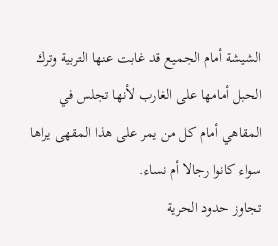الشيشة أمام الجميع قد غابت عنها التربية وترك الحبل أمامها على الغارب لأنها تجلس في المقاهي أمام كل من يمر على هذا المقهى يراها سواء كانوا رجالا أم نساء.
تجاوز حدود الحرية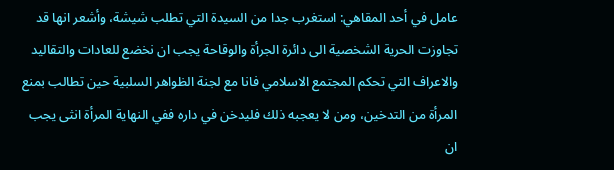عامل في أحد المقاهي: استغرب جدا من السيدة التي تطلب شيشة، وأشعر انها قد تجاوزت الحرية الشخصية الى دائرة الجرأة والوقاحة يجب ان نخضع للعادات والتقاليد والاعراف التي تحكم المجتمع الاسلامي فانا مع لجنة الظواهر السلبية حين تطالب بمنع المرأة من التدخين، ومن لا يعجبه ذلك فليدخن في داره ففي النهاية المرأة انثى يجب ان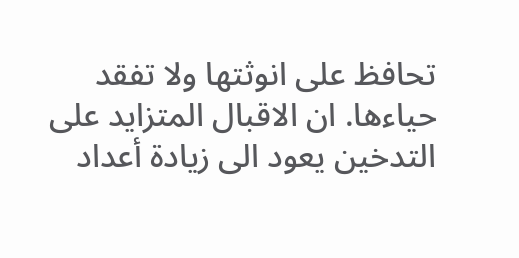تحافظ على انوثتها ولا تفقد حياءها. ان الاقبال المتزايد على التدخين يعود الى زيادة أعداد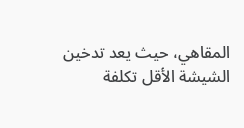المقاهي، حيث يعد تدخين الشيشة الأقل تكلفة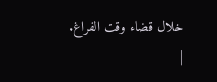خلال قضاء وقت الفراغ.
|